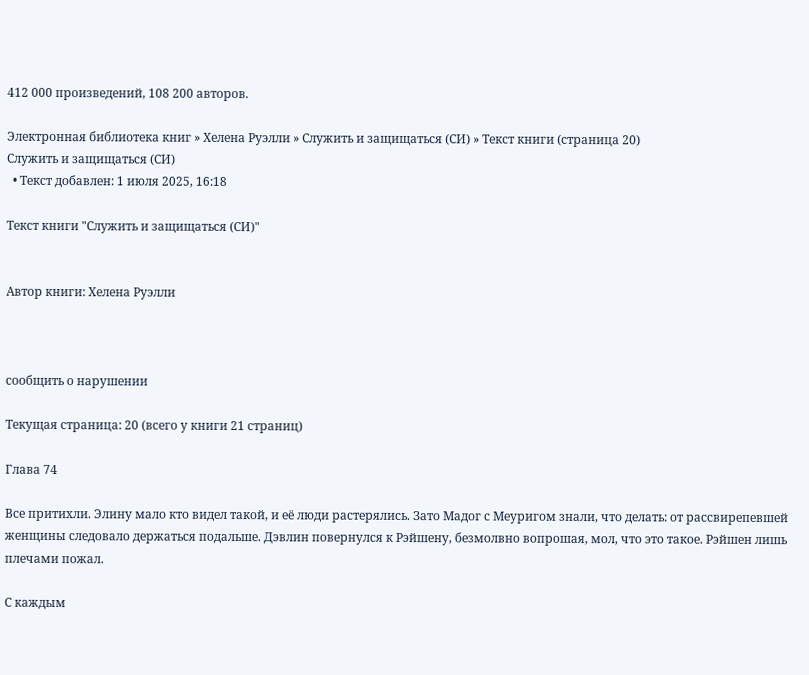412 000 произведений, 108 200 авторов.

Электронная библиотека книг » Хелена Руэлли » Служить и защищаться (СИ) » Текст книги (страница 20)
Служить и защищаться (СИ)
  • Текст добавлен: 1 июля 2025, 16:18

Текст книги "Служить и защищаться (СИ)"


Автор книги: Хелена Руэлли



сообщить о нарушении

Текущая страница: 20 (всего у книги 21 страниц)

Глава 74

Все притихли. Элину мало кто видел такой, и её люди растерялись. Зато Мадог с Меуригом знали, что делать: от рассвирепевшей женщины следовало держаться подальше. Дэвлин повернулся к Рэйшену, безмолвно вопрошая, мол, что это такое. Рэйшен лишь плечами пожал.

С каждым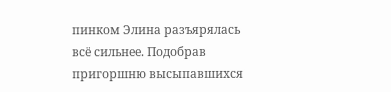пинком Элина разъярялась всё сильнее. Подобрав пригоршню высыпавшихся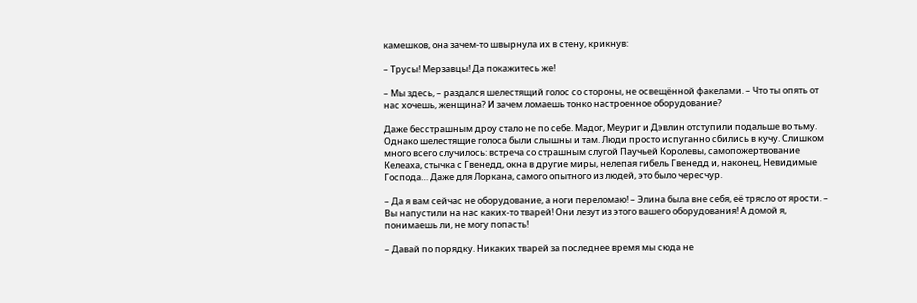камешков, она зачем-то швырнула их в стену, крикнув:

– Трусы! Мерзавцы! Да покажитесь же!

– Мы здесь, – раздался шелестящий голос со стороны, не освещённой факелами. – Что ты опять от нас хочешь, женщина? И зачем ломаешь тонко настроенное оборудование?

Даже бесстрашным дроу стало не по себе. Мадог, Меуриг и Дэвлин отступили подальше во тьму. Однако шелестящие голоса были слышны и там. Люди просто испуганно сбились в кучу. Слишком много всего случилось: встреча со страшным слугой Паучьей Королевы, самопожертвование Келеаха, стычка с Гвенедд, окна в другие миры, нелепая гибель Гвенедд и, наконец, Невидимые Господа… Даже для Лоркана, самого опытного из людей, это было чересчур.

– Да я вам сейчас не оборудование, а ноги переломаю! – Элина была вне себя, её трясло от ярости. – Вы напустили на нас каких-то тварей! Они лезут из этого вашего оборудования! А домой я, понимаешь ли, не могу попасть!

– Давай по порядку. Никаких тварей за последнее время мы сюда не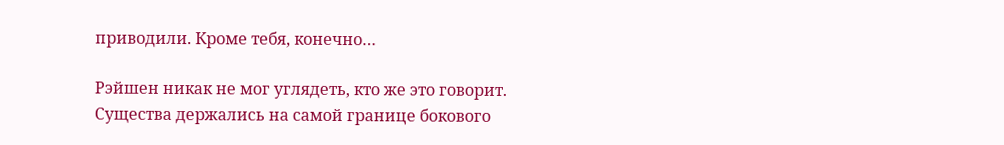приводили. Кроме тебя, конечно…

Рэйшен никак не мог углядеть, кто же это говорит. Существа держались на самой границе бокового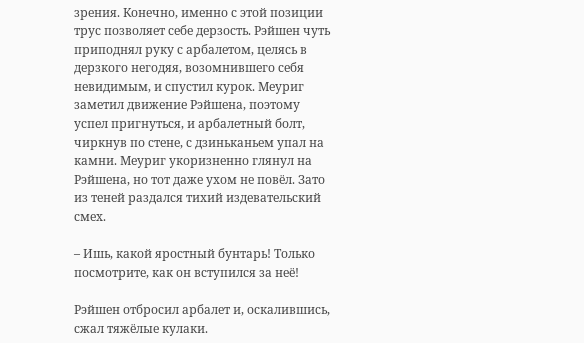зрения. Конечно, именно с этой позиции трус позволяет себе дерзость. Рэйшен чуть приподнял руку с арбалетом, целясь в дерзкого негодяя, возомнившего себя невидимым, и спустил курок. Меуриг заметил движение Рэйшена, поэтому успел пригнуться, и арбалетный болт, чиркнув по стене, с дзиньканьем упал на камни. Меуриг укоризненно глянул на Рэйшена, но тот даже ухом не повёл. Зато из теней раздался тихий издевательский смех.

– Ишь, какой яростный бунтарь! Только посмотрите, как он вступился за неё!

Рэйшен отбросил арбалет и, оскалившись, сжал тяжёлые кулаки.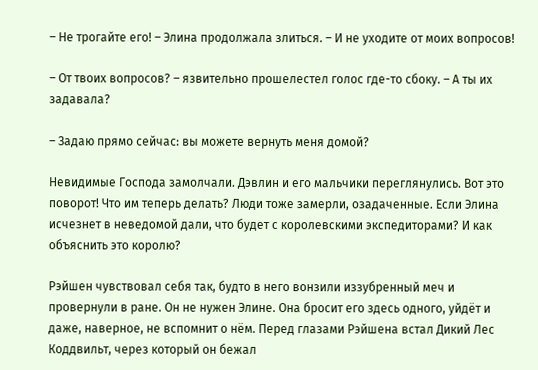– Не трогайте его! – Элина продолжала злиться. – И не уходите от моих вопросов!

– От твоих вопросов? – язвительно прошелестел голос где-то сбоку. – А ты их задавала?

– Задаю прямо сейчас: вы можете вернуть меня домой?

Невидимые Господа замолчали. Дэвлин и его мальчики переглянулись. Вот это поворот! Что им теперь делать? Люди тоже замерли, озадаченные. Если Элина исчезнет в неведомой дали, что будет с королевскими экспедиторами? И как объяснить это королю?

Рэйшен чувствовал себя так, будто в него вонзили иззубренный меч и провернули в ране. Он не нужен Элине. Она бросит его здесь одного, уйдёт и даже, наверное, не вспомнит о нём. Перед глазами Рэйшена встал Дикий Лес Коддвильт, через который он бежал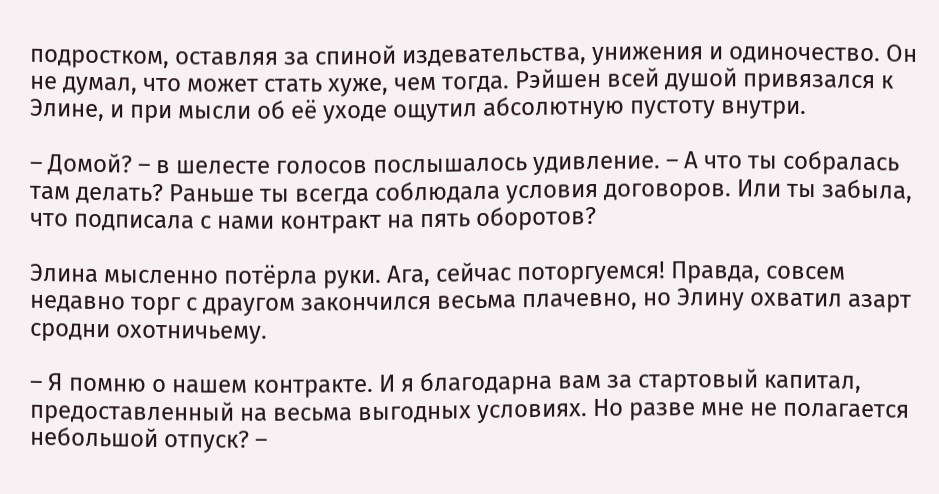подростком, оставляя за спиной издевательства, унижения и одиночество. Он не думал, что может стать хуже, чем тогда. Рэйшен всей душой привязался к Элине, и при мысли об её уходе ощутил абсолютную пустоту внутри.

– Домой? – в шелесте голосов послышалось удивление. – А что ты собралась там делать? Раньше ты всегда соблюдала условия договоров. Или ты забыла, что подписала с нами контракт на пять оборотов?

Элина мысленно потёрла руки. Ага, сейчас поторгуемся! Правда, совсем недавно торг с драугом закончился весьма плачевно, но Элину охватил азарт сродни охотничьему.

– Я помню о нашем контракте. И я благодарна вам за стартовый капитал, предоставленный на весьма выгодных условиях. Но разве мне не полагается небольшой отпуск? –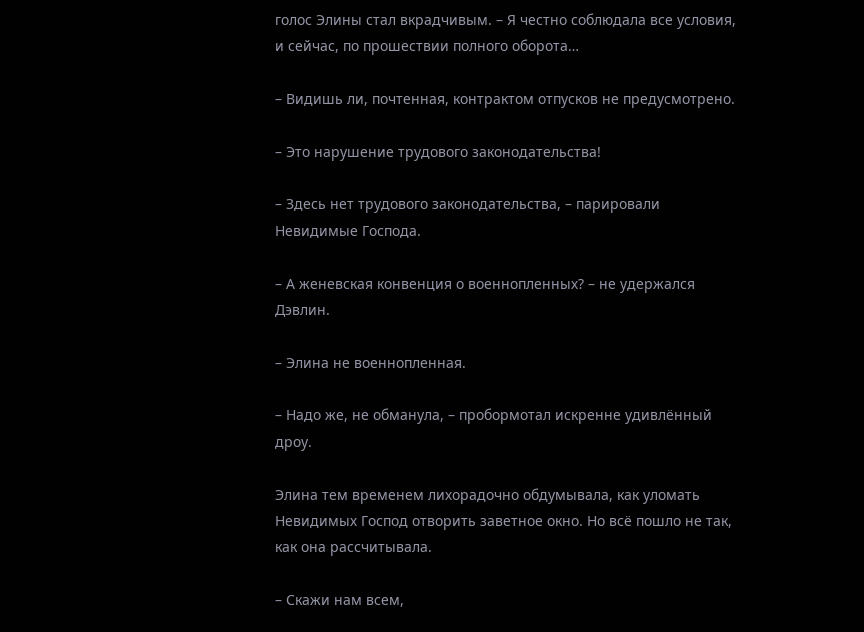голос Элины стал вкрадчивым. – Я честно соблюдала все условия, и сейчас, по прошествии полного оборота…

– Видишь ли, почтенная, контрактом отпусков не предусмотрено.

– Это нарушение трудового законодательства!

– Здесь нет трудового законодательства, – парировали Невидимые Господа.

– А женевская конвенция о военнопленных? – не удержался Дэвлин.

– Элина не военнопленная.

– Надо же, не обманула, – пробормотал искренне удивлённый дроу.

Элина тем временем лихорадочно обдумывала, как уломать Невидимых Господ отворить заветное окно. Но всё пошло не так, как она рассчитывала.

– Скажи нам всем,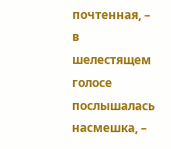почтенная, – в шелестящем голосе послышалась насмешка, –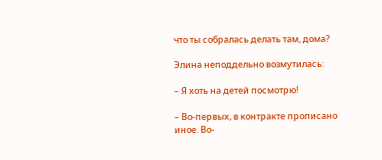что ты собралась делать там, дома?

Элина неподдельно возмутилась:

– Я хоть на детей посмотрю!

– Во-первых, в контракте прописано иное. Во-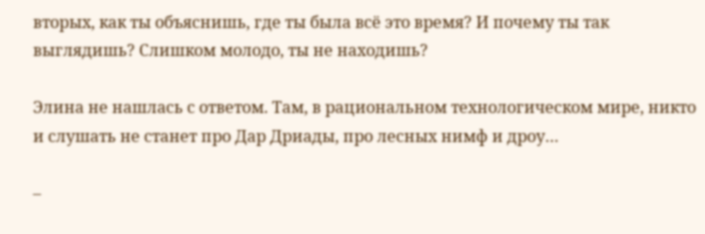вторых, как ты объяснишь, где ты была всё это время? И почему ты так выглядишь? Слишком молодо, ты не находишь?

Элина не нашлась с ответом. Там, в рациональном технологическом мире, никто и слушать не станет про Дар Дриады, про лесных нимф и дроу…

–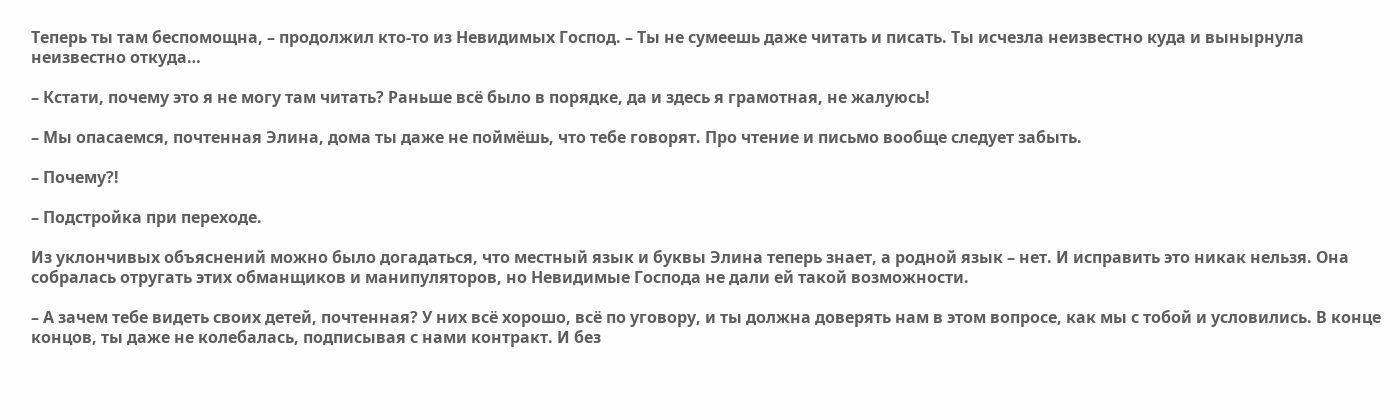Теперь ты там беспомощна, – продолжил кто-то из Невидимых Господ. – Ты не сумеешь даже читать и писать. Ты исчезла неизвестно куда и вынырнула неизвестно откуда…

– Кстати, почему это я не могу там читать? Раньше всё было в порядке, да и здесь я грамотная, не жалуюсь!

– Мы опасаемся, почтенная Элина, дома ты даже не поймёшь, что тебе говорят. Про чтение и письмо вообще следует забыть.

– Почему?!

– Подстройка при переходе.

Из уклончивых объяснений можно было догадаться, что местный язык и буквы Элина теперь знает, а родной язык – нет. И исправить это никак нельзя. Она собралась отругать этих обманщиков и манипуляторов, но Невидимые Господа не дали ей такой возможности.

– А зачем тебе видеть своих детей, почтенная? У них всё хорошо, всё по уговору, и ты должна доверять нам в этом вопросе, как мы с тобой и условились. В конце концов, ты даже не колебалась, подписывая с нами контракт. И без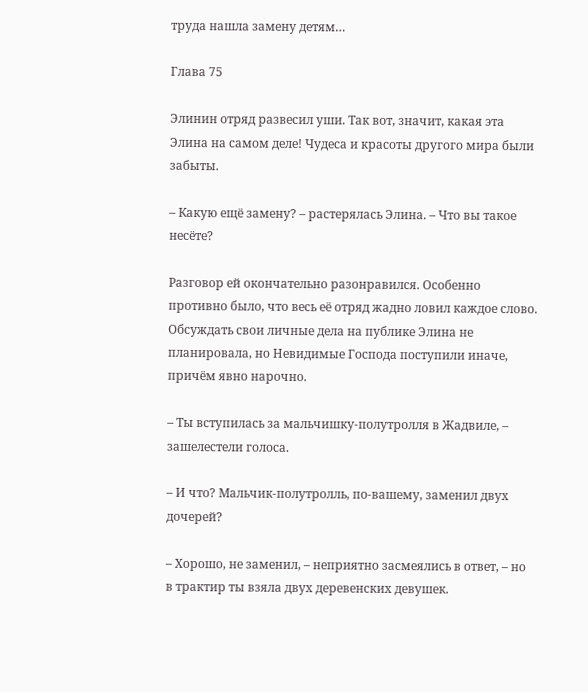труда нашла замену детям…

Глава 75

Элинин отряд развесил уши. Так вот, значит, какая эта Элина на самом деле! Чудеса и красоты другого мира были забыты.

– Какую ещё замену? – растерялась Элина. – Что вы такое несёте?

Разговор ей окончательно разонравился. Особенно противно было, что весь её отряд жадно ловил каждое слово. Обсуждать свои личные дела на публике Элина не планировала, но Невидимые Господа поступили иначе, причём явно нарочно.

– Ты вступилась за мальчишку-полутролля в Жадвиле, – зашелестели голоса.

– И что? Мальчик-полутролль, по-вашему, заменил двух дочерей?

– Хорошо, не заменил, – неприятно засмеялись в ответ, – но в трактир ты взяла двух деревенских девушек.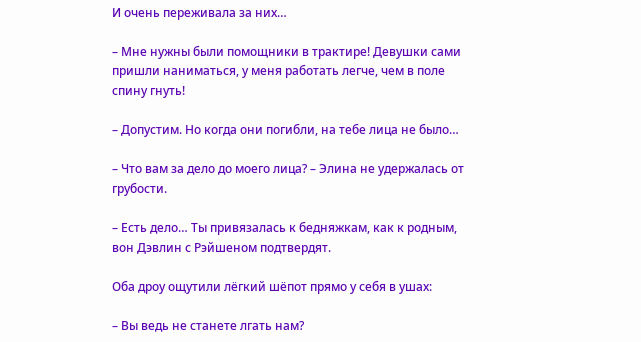И очень переживала за них…

– Мне нужны были помощники в трактире! Девушки сами пришли наниматься, у меня работать легче, чем в поле спину гнуть!

– Допустим. Но когда они погибли, на тебе лица не было…

– Что вам за дело до моего лица? – Элина не удержалась от грубости.

– Есть дело… Ты привязалась к бедняжкам, как к родным, вон Дэвлин с Рэйшеном подтвердят.

Оба дроу ощутили лёгкий шёпот прямо у себя в ушах:

– Вы ведь не станете лгать нам?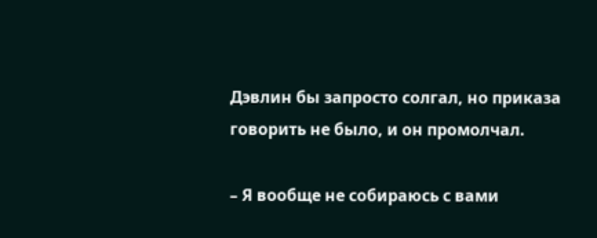Дэвлин бы запросто солгал, но приказа говорить не было, и он промолчал.

– Я вообще не собираюсь с вами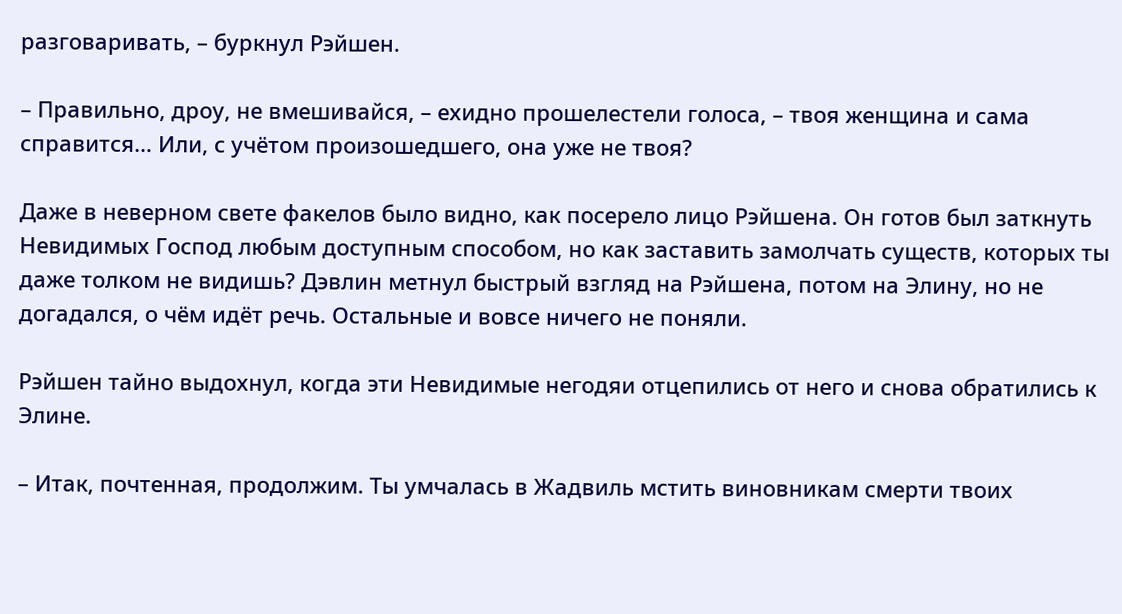разговаривать, – буркнул Рэйшен.

– Правильно, дроу, не вмешивайся, – ехидно прошелестели голоса, – твоя женщина и сама справится… Или, с учётом произошедшего, она уже не твоя?

Даже в неверном свете факелов было видно, как посерело лицо Рэйшена. Он готов был заткнуть Невидимых Господ любым доступным способом, но как заставить замолчать существ, которых ты даже толком не видишь? Дэвлин метнул быстрый взгляд на Рэйшена, потом на Элину, но не догадался, о чём идёт речь. Остальные и вовсе ничего не поняли.

Рэйшен тайно выдохнул, когда эти Невидимые негодяи отцепились от него и снова обратились к Элине.

– Итак, почтенная, продолжим. Ты умчалась в Жадвиль мстить виновникам смерти твоих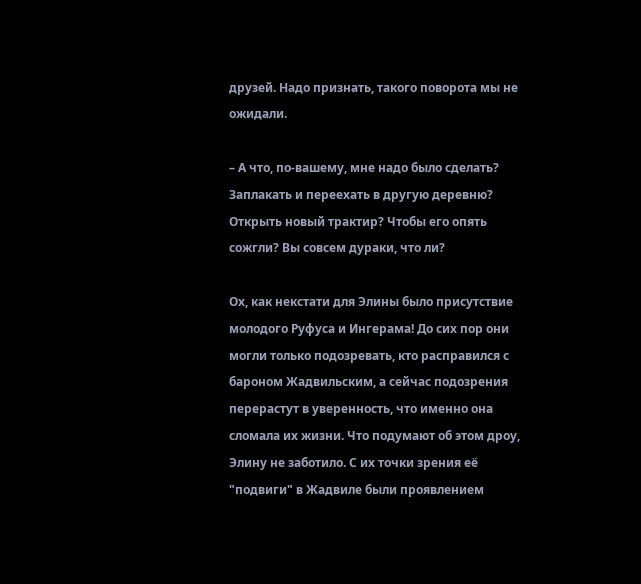друзей. Надо признать, такого поворота мы не ожидали.

– А что, по-вашему, мне надо было сделать? Заплакать и переехать в другую деревню? Открыть новый трактир? Чтобы его опять сожгли? Вы совсем дураки, что ли?

Ох, как некстати для Элины было присутствие молодого Руфуса и Ингерама! До сих пор они могли только подозревать, кто расправился с бароном Жадвильским, а сейчас подозрения перерастут в уверенность, что именно она сломала их жизни. Что подумают об этом дроу, Элину не заботило. С их точки зрения её "подвиги" в Жадвиле были проявлением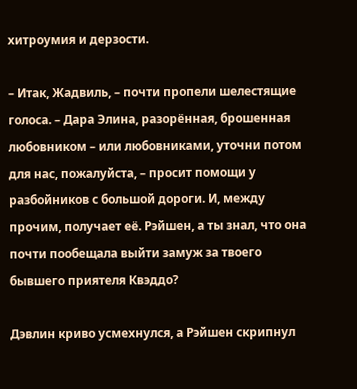хитроумия и дерзости.

– Итак, Жадвиль, – почти пропели шелестящие голоса. – Дара Элина, разорённая, брошенная любовником – или любовниками, уточни потом для нас, пожалуйста, – просит помощи у разбойников с большой дороги. И, между прочим, получает её. Рэйшен, а ты знал, что она почти пообещала выйти замуж за твоего бывшего приятеля Квэддо?

Дэвлин криво усмехнулся, а Рэйшен скрипнул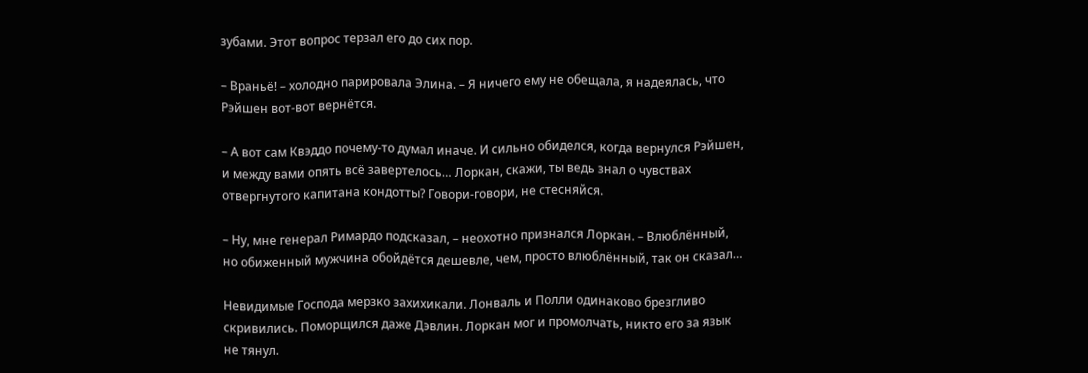зубами. Этот вопрос терзал его до сих пор.

– Враньё! – холодно парировала Элина. – Я ничего ему не обещала, я надеялась, что Рэйшен вот-вот вернётся.

– А вот сам Квэддо почему-то думал иначе. И сильно обиделся, когда вернулся Рэйшен, и между вами опять всё завертелось… Лоркан, скажи, ты ведь знал о чувствах отвергнутого капитана кондотты? Говори-говори, не стесняйся.

– Ну, мне генерал Римардо подсказал, – неохотно признался Лоркан. – Влюблённый, но обиженный мужчина обойдётся дешевле, чем, просто влюблённый, так он сказал…

Невидимые Господа мерзко захихикали. Лонваль и Полли одинаково брезгливо скривились. Поморщился даже Дэвлин. Лоркан мог и промолчать, никто его за язык не тянул.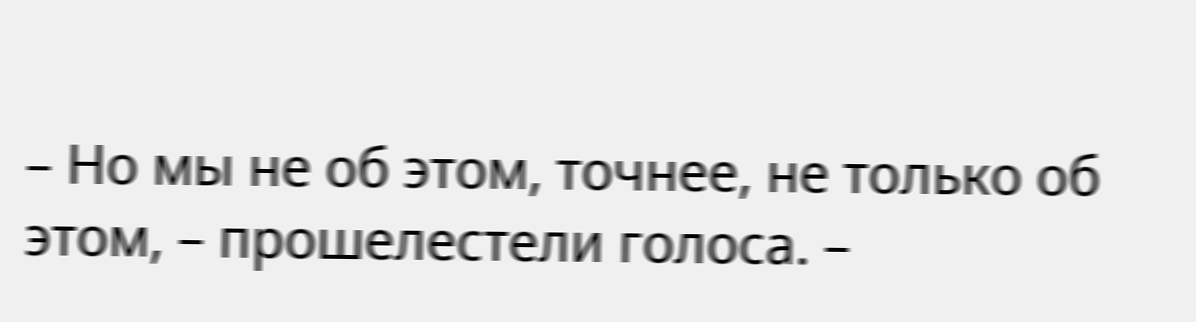– Но мы не об этом, точнее, не только об этом, – прошелестели голоса. –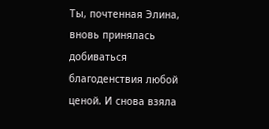Ты, почтенная Элина, вновь принялась добиваться благоденствия любой ценой. И снова взяла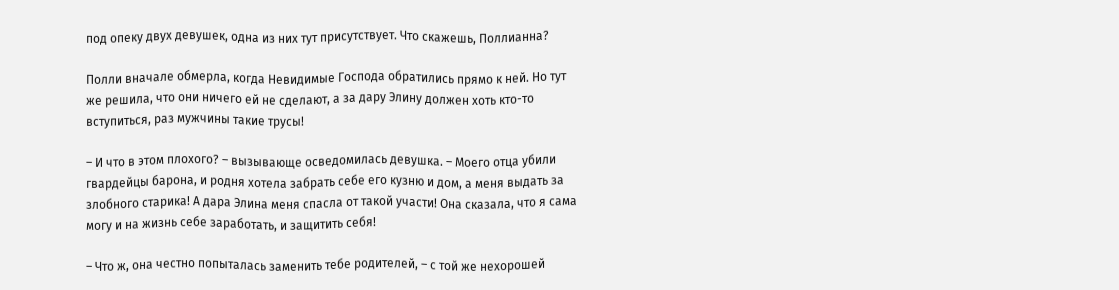под опеку двух девушек, одна из них тут присутствует. Что скажешь, Поллианна?

Полли вначале обмерла, когда Невидимые Господа обратились прямо к ней. Но тут же решила, что они ничего ей не сделают, а за дару Элину должен хоть кто-то вступиться, раз мужчины такие трусы!

– И что в этом плохого? – вызывающе осведомилась девушка. – Моего отца убили гвардейцы барона, и родня хотела забрать себе его кузню и дом, а меня выдать за злобного старика! А дара Элина меня спасла от такой участи! Она сказала, что я сама могу и на жизнь себе заработать, и защитить себя!

– Что ж, она честно попыталась заменить тебе родителей, – с той же нехорошей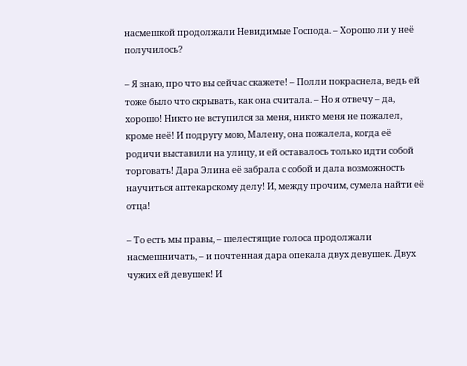насмешкой продолжали Невидимые Господа. – Хорошо ли у неё получилось?

– Я знаю, про что вы сейчас скажете! – Полли покраснела, ведь ей тоже было что скрывать, как она считала. – Но я отвечу – да, хорошо! Никто не вступился за меня, никто меня не пожалел, кроме неё! И подругу мою, Малену, она пожалела, когда её родичи выставили на улицу, и ей оставалось только идти собой торговать! Дара Элина её забрала с собой и дала возможность научиться аптекарскому делу! И, между прочим, сумела найти её отца!

– То есть мы правы, – шелестящие голоса продолжали насмешничать, – и почтенная дара опекала двух девушек. Двух чужих ей девушек! И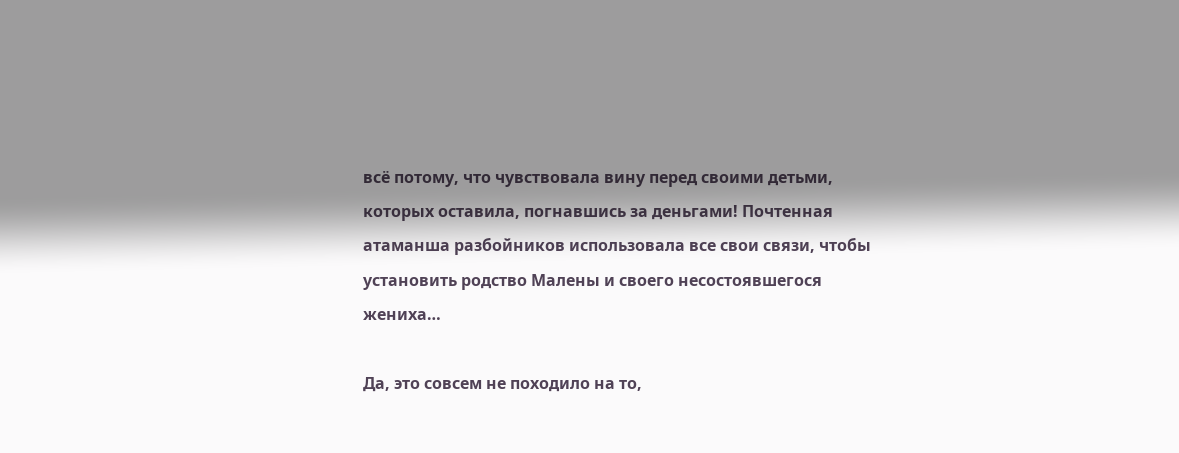всё потому, что чувствовала вину перед своими детьми, которых оставила, погнавшись за деньгами! Почтенная атаманша разбойников использовала все свои связи, чтобы установить родство Малены и своего несостоявшегося жениха…

Да, это совсем не походило на то,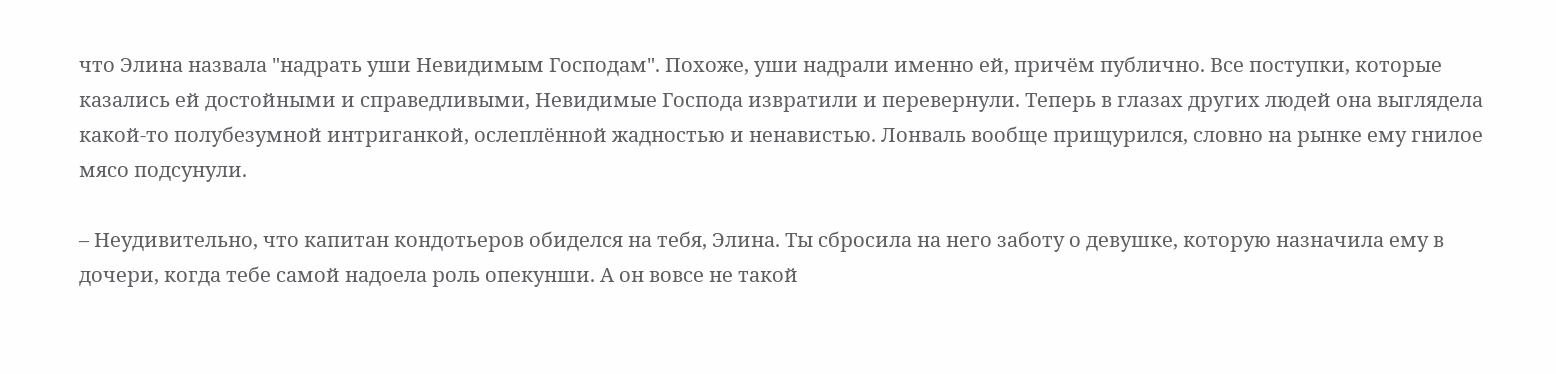что Элина назвала "надрать уши Невидимым Господам". Похоже, уши надрали именно ей, причём публично. Все поступки, которые казались ей достойными и справедливыми, Невидимые Господа извратили и перевернули. Теперь в глазах других людей она выглядела какой-то полубезумной интриганкой, ослеплённой жадностью и ненавистью. Лонваль вообще прищурился, словно на рынке ему гнилое мясо подсунули.

– Неудивительно, что капитан кондотьеров обиделся на тебя, Элина. Ты сбросила на него заботу о девушке, которую назначила ему в дочери, когда тебе самой надоела роль опекунши. А он вовсе не такой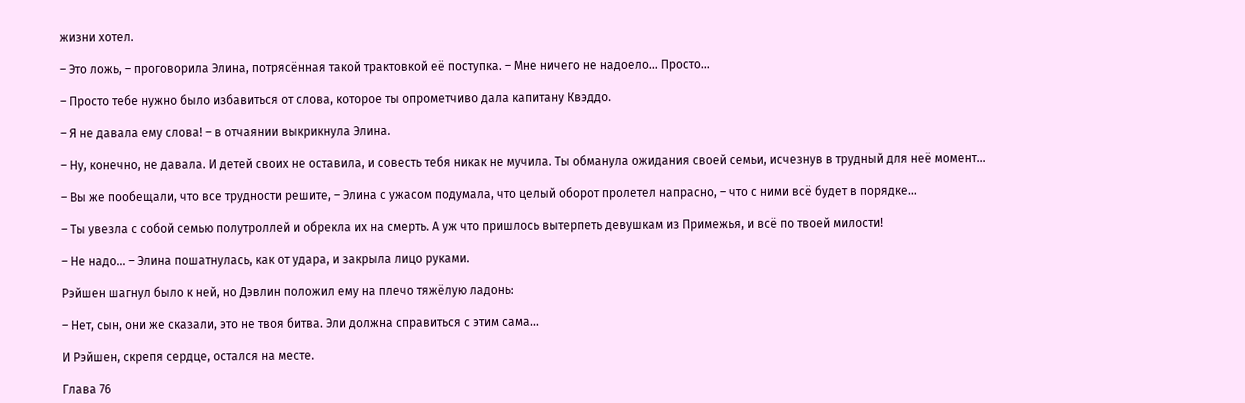жизни хотел.

– Это ложь, – проговорила Элина, потрясённая такой трактовкой её поступка. – Мне ничего не надоело… Просто…

– Просто тебе нужно было избавиться от слова, которое ты опрометчиво дала капитану Квэддо.

– Я не давала ему слова! – в отчаянии выкрикнула Элина.

– Ну, конечно, не давала. И детей своих не оставила, и совесть тебя никак не мучила. Ты обманула ожидания своей семьи, исчезнув в трудный для неё момент…

– Вы же пообещали, что все трудности решите, – Элина с ужасом подумала, что целый оборот пролетел напрасно, – что с ними всё будет в порядке…

– Ты увезла с собой семью полутроллей и обрекла их на смерть. А уж что пришлось вытерпеть девушкам из Примежья, и всё по твоей милости!

– Не надо… – Элина пошатнулась, как от удара, и закрыла лицо руками.

Рэйшен шагнул было к ней, но Дэвлин положил ему на плечо тяжёлую ладонь:

– Нет, сын, они же сказали, это не твоя битва. Эли должна справиться с этим сама…

И Рэйшен, скрепя сердце, остался на месте.

Глава 76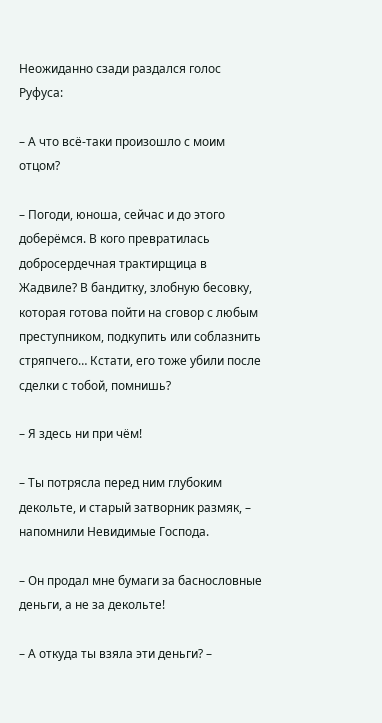Неожиданно сзади раздался голос Руфуса:

– А что всё-таки произошло с моим отцом?

– Погоди, юноша, сейчас и до этого доберёмся. В кого превратилась добросердечная трактирщица в Жадвиле? В бандитку, злобную бесовку, которая готова пойти на сговор с любым преступником, подкупить или соблазнить стряпчего… Кстати, его тоже убили после сделки с тобой, помнишь?

– Я здесь ни при чём!

– Ты потрясла перед ним глубоким декольте, и старый затворник размяк, – напомнили Невидимые Господа.

– Он продал мне бумаги за баснословные деньги, а не за декольте!

– А откуда ты взяла эти деньги? –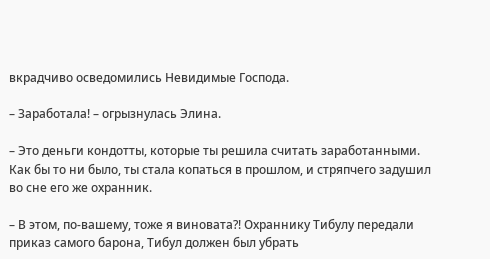вкрадчиво осведомились Невидимые Господа.

– Заработала! – огрызнулась Элина.

– Это деньги кондотты, которые ты решила считать заработанными. Как бы то ни было, ты стала копаться в прошлом, и стряпчего задушил во сне его же охранник.

– В этом, по-вашему, тоже я виновата?! Охраннику Тибулу передали приказ самого барона, Тибул должен был убрать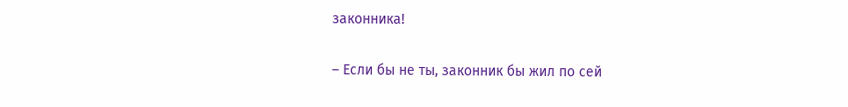законника!

– Если бы не ты, законник бы жил по сей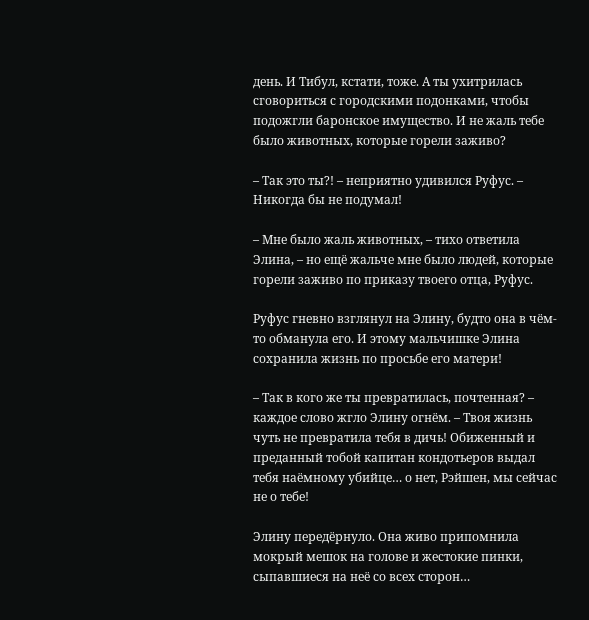день. И Тибул, кстати, тоже. А ты ухитрилась сговориться с городскими подонками, чтобы подожгли баронское имущество. И не жаль тебе было животных, которые горели заживо?

– Так это ты?! – неприятно удивился Руфус. – Никогда бы не подумал!

– Мне было жаль животных, – тихо ответила Элина, – но ещё жальче мне было людей, которые горели заживо по приказу твоего отца, Руфус.

Руфус гневно взглянул на Элину, будто она в чём-то обманула его. И этому мальчишке Элина сохранила жизнь по просьбе его матери!

– Так в кого же ты превратилась, почтенная? – каждое слово жгло Элину огнём. – Твоя жизнь чуть не превратила тебя в дичь! Обиженный и преданный тобой капитан кондотьеров выдал тебя наёмному убийце… о нет, Рэйшен, мы сейчас не о тебе!

Элину передёрнуло. Она живо припомнила мокрый мешок на голове и жестокие пинки, сыпавшиеся на неё со всех сторон…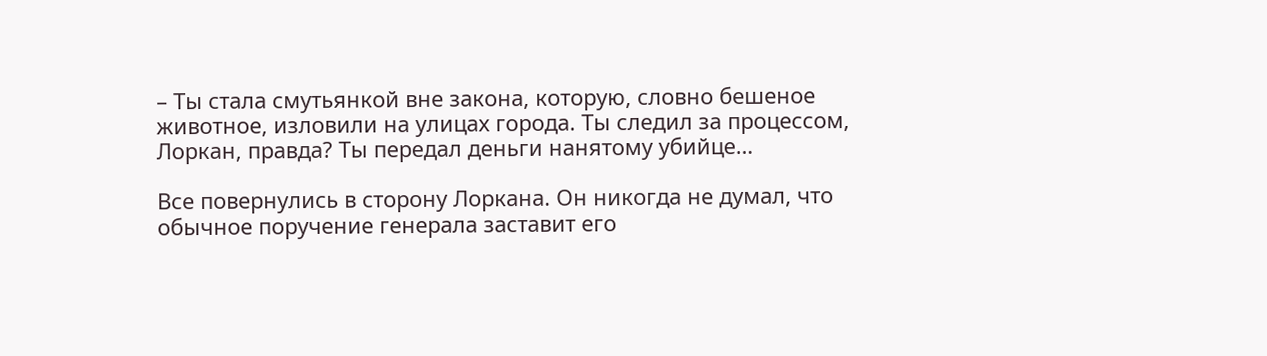– Ты стала смутьянкой вне закона, которую, словно бешеное животное, изловили на улицах города. Ты следил за процессом, Лоркан, правда? Ты передал деньги нанятому убийце…

Все повернулись в сторону Лоркана. Он никогда не думал, что обычное поручение генерала заставит его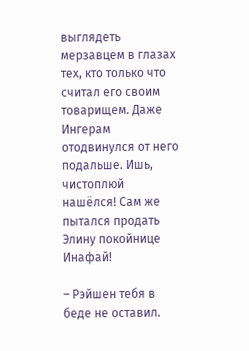выглядеть мерзавцем в глазах тех, кто только что считал его своим товарищем. Даже Ингерам отодвинулся от него подальше. Ишь, чистоплюй нашёлся! Сам же пытался продать Элину покойнице Инафай!

– Рэйшен тебя в беде не оставил.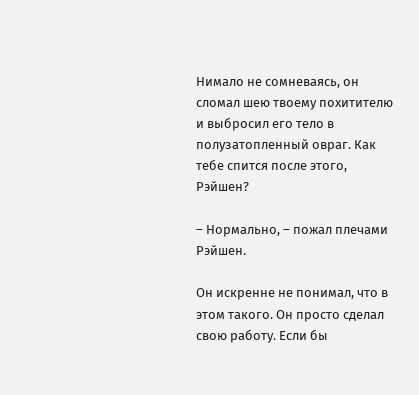Нимало не сомневаясь, он сломал шею твоему похитителю и выбросил его тело в полузатопленный овраг. Как тебе спится после этого, Рэйшен?

– Нормально, – пожал плечами Рэйшен.

Он искренне не понимал, что в этом такого. Он просто сделал свою работу. Если бы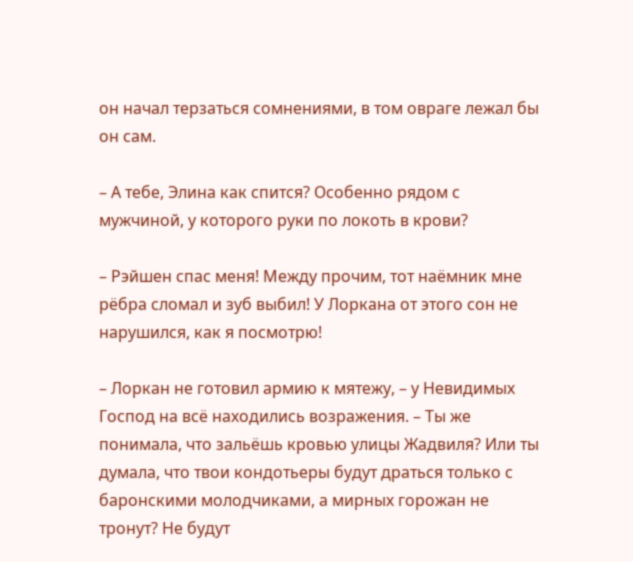он начал терзаться сомнениями, в том овраге лежал бы он сам.

– А тебе, Элина как спится? Особенно рядом с мужчиной, у которого руки по локоть в крови?

– Рэйшен спас меня! Между прочим, тот наёмник мне рёбра сломал и зуб выбил! У Лоркана от этого сон не нарушился, как я посмотрю!

– Лоркан не готовил армию к мятежу, – у Невидимых Господ на всё находились возражения. – Ты же понимала, что зальёшь кровью улицы Жадвиля? Или ты думала, что твои кондотьеры будут драться только с баронскими молодчиками, а мирных горожан не тронут? Не будут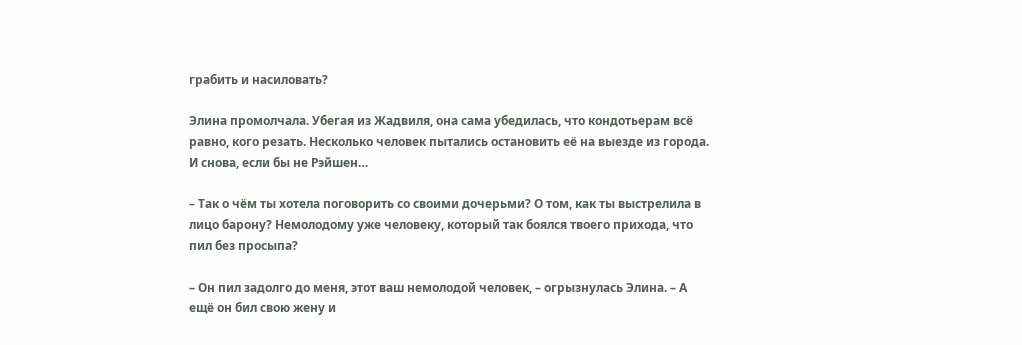грабить и насиловать?

Элина промолчала. Убегая из Жадвиля, она сама убедилась, что кондотьерам всё равно, кого резать. Несколько человек пытались остановить её на выезде из города. И снова, если бы не Рэйшен…

– Так о чём ты хотела поговорить со своими дочерьми? О том, как ты выстрелила в лицо барону? Немолодому уже человеку, который так боялся твоего прихода, что пил без просыпа?

– Он пил задолго до меня, этот ваш немолодой человек, – огрызнулась Элина. – А ещё он бил свою жену и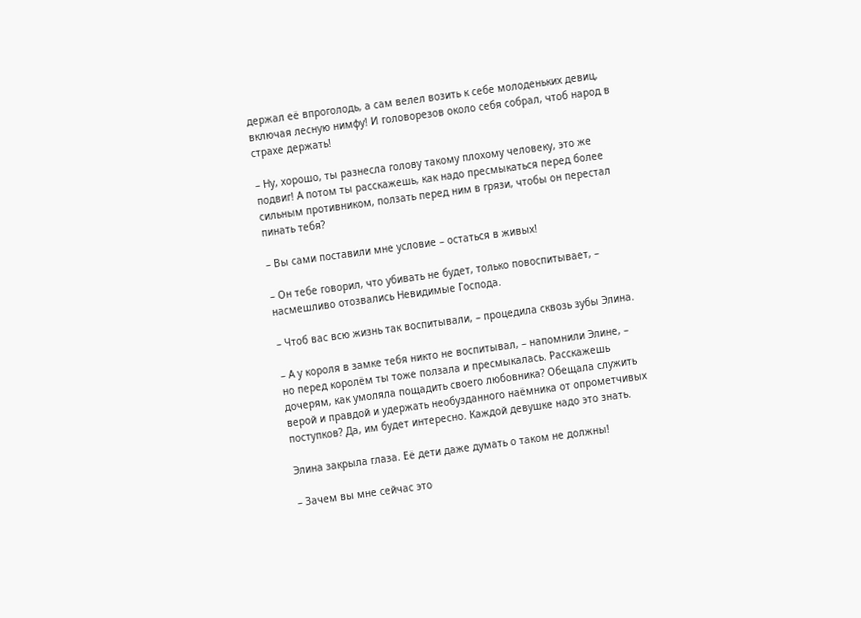держал её впроголодь, а сам велел возить к себе молоденьких девиц, включая лесную нимфу! И головорезов около себя собрал, чтоб народ в страхе держать!

– Ну, хорошо, ты разнесла голову такому плохому человеку, это же подвиг! А потом ты расскажешь, как надо пресмыкаться перед более сильным противником, ползать перед ним в грязи, чтобы он перестал пинать тебя?

– Вы сами поставили мне условие – остаться в живых!

– Он тебе говорил, что убивать не будет, только повоспитывает, – насмешливо отозвались Невидимые Господа.

– Чтоб вас всю жизнь так воспитывали, – процедила сквозь зубы Элина.

– А у короля в замке тебя никто не воспитывал, – напомнили Элине, – но перед королём ты тоже ползала и пресмыкалась. Расскажешь дочерям, как умоляла пощадить своего любовника? Обещала служить верой и правдой и удержать необузданного наёмника от опрометчивых поступков? Да, им будет интересно. Каждой девушке надо это знать.

Элина закрыла глаза. Её дети даже думать о таком не должны!

– Зачем вы мне сейчас это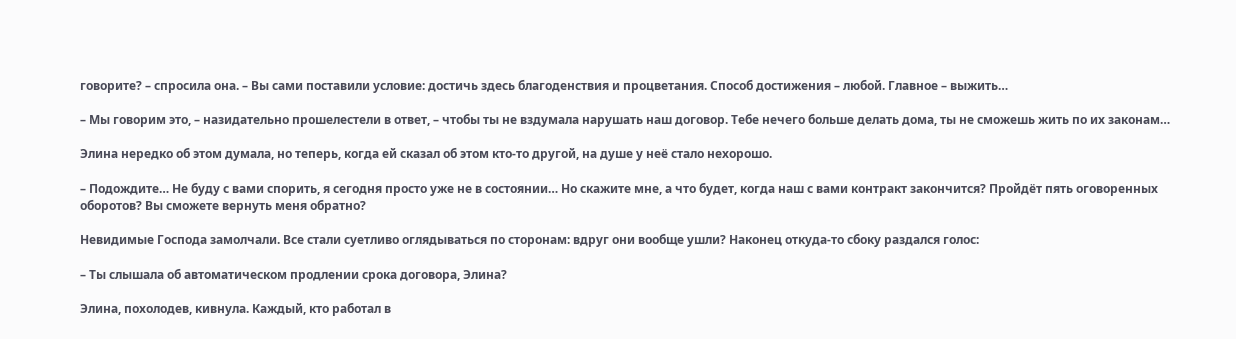говорите? – спросила она. – Вы сами поставили условие: достичь здесь благоденствия и процветания. Способ достижения – любой. Главное – выжить…

– Мы говорим это, – назидательно прошелестели в ответ, – чтобы ты не вздумала нарушать наш договор. Тебе нечего больше делать дома, ты не сможешь жить по их законам…

Элина нередко об этом думала, но теперь, когда ей сказал об этом кто-то другой, на душе у неё стало нехорошо.

– Подождите… Не буду с вами спорить, я сегодня просто уже не в состоянии… Но скажите мне, а что будет, когда наш с вами контракт закончится? Пройдёт пять оговоренных оборотов? Вы сможете вернуть меня обратно?

Невидимые Господа замолчали. Все стали суетливо оглядываться по сторонам: вдруг они вообще ушли? Наконец откуда-то сбоку раздался голос:

– Ты слышала об автоматическом продлении срока договора, Элина?

Элина, похолодев, кивнула. Каждый, кто работал в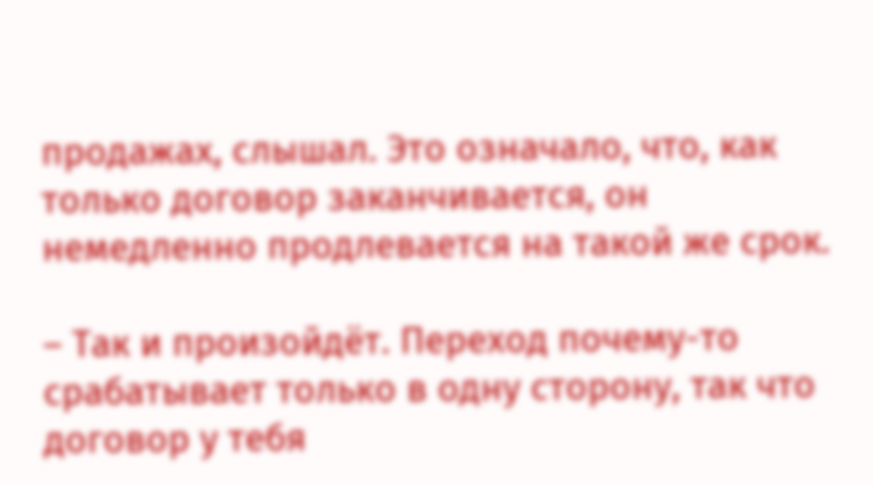продажах, слышал. Это означало, что, как только договор заканчивается, он немедленно продлевается на такой же срок.

– Так и произойдёт. Переход почему-то срабатывает только в одну сторону, так что договор у тебя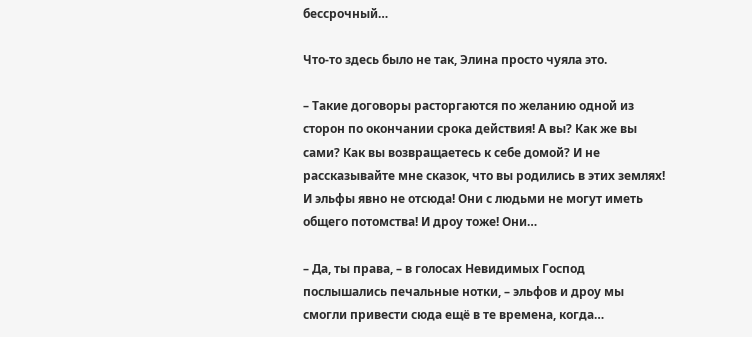бессрочный…

Что-то здесь было не так, Элина просто чуяла это.

– Такие договоры расторгаются по желанию одной из сторон по окончании срока действия! А вы? Как же вы сами? Как вы возвращаетесь к себе домой? И не рассказывайте мне сказок, что вы родились в этих землях! И эльфы явно не отсюда! Они с людьми не могут иметь общего потомства! И дроу тоже! Они…

– Да, ты права, – в голосах Невидимых Господ послышались печальные нотки, – эльфов и дроу мы смогли привести сюда ещё в те времена, когда…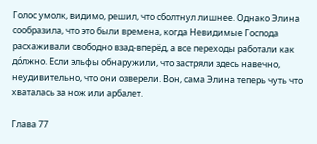Голос умолк, видимо, решил, что сболтнул лишнее. Однако Элина сообразила, что это были времена, когда Невидимые Господа расхаживали свободно взад-вперёд, а все переходы работали как дóлжно. Если эльфы обнаружили, что застряли здесь навечно, неудивительно, что они озверели. Вон, сама Элина теперь чуть что хваталась за нож или арбалет.

Глава 77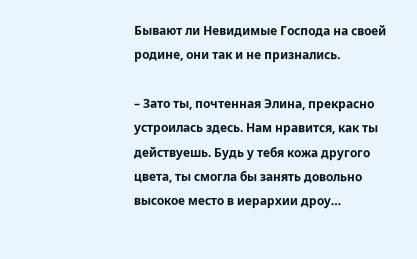Бывают ли Невидимые Господа на своей родине, они так и не признались.

– Зато ты, почтенная Элина, прекрасно устроилась здесь. Нам нравится, как ты действуешь. Будь у тебя кожа другого цвета, ты смогла бы занять довольно высокое место в иерархии дроу…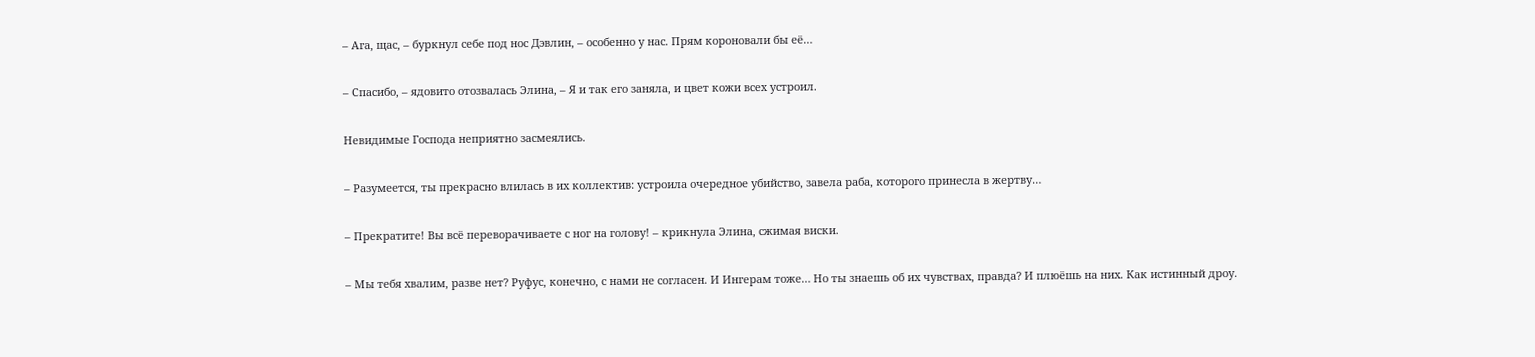– Ага, щас, – буркнул себе под нос Дэвлин, – особенно у нас. Прям короновали бы её…

– Спасибо, – ядовито отозвалась Элина, – Я и так его заняла, и цвет кожи всех устроил.

Невидимые Господа неприятно засмеялись.

– Разумеется, ты прекрасно влилась в их коллектив: устроила очередное убийство, завела раба, которого принесла в жертву…

– Прекратите! Вы всё переворачиваете с ног на голову! – крикнула Элина, сжимая виски.

– Мы тебя хвалим, разве нет? Руфус, конечно, с нами не согласен. И Ингерам тоже… Но ты знаешь об их чувствах, правда? И плюёшь на них. Как истинный дроу.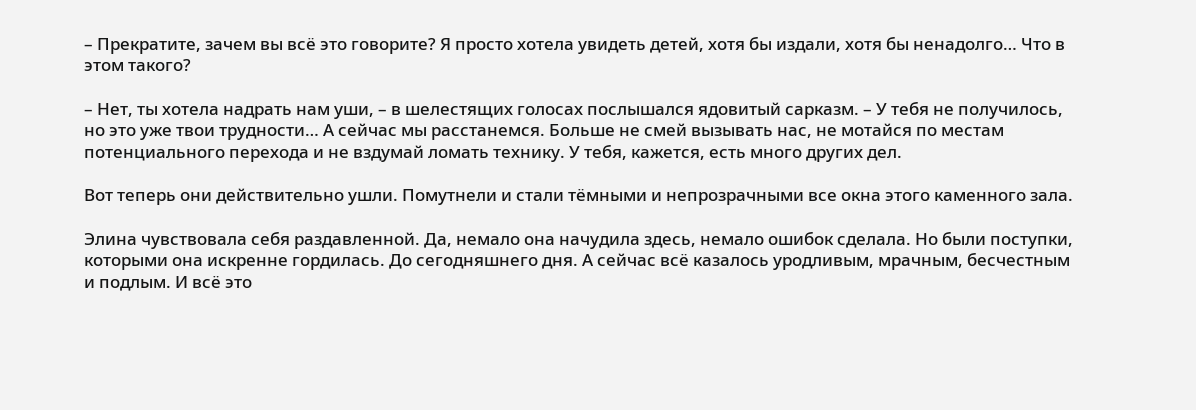– Прекратите, зачем вы всё это говорите? Я просто хотела увидеть детей, хотя бы издали, хотя бы ненадолго… Что в этом такого?

– Нет, ты хотела надрать нам уши, – в шелестящих голосах послышался ядовитый сарказм. – У тебя не получилось, но это уже твои трудности… А сейчас мы расстанемся. Больше не смей вызывать нас, не мотайся по местам потенциального перехода и не вздумай ломать технику. У тебя, кажется, есть много других дел.

Вот теперь они действительно ушли. Помутнели и стали тёмными и непрозрачными все окна этого каменного зала.

Элина чувствовала себя раздавленной. Да, немало она начудила здесь, немало ошибок сделала. Но были поступки, которыми она искренне гордилась. До сегодняшнего дня. А сейчас всё казалось уродливым, мрачным, бесчестным и подлым. И всё это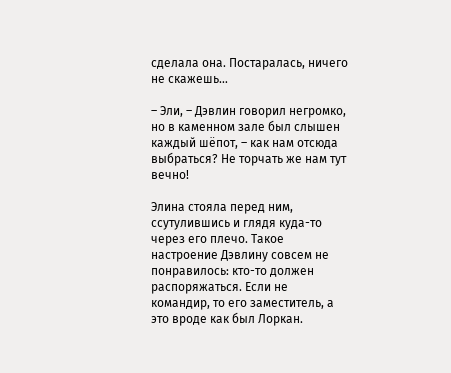сделала она. Постаралась, ничего не скажешь…

– Эли, – Дэвлин говорил негромко, но в каменном зале был слышен каждый шёпот, – как нам отсюда выбраться? Не торчать же нам тут вечно!

Элина стояла перед ним, ссутулившись и глядя куда-то через его плечо. Такое настроение Дэвлину совсем не понравилось: кто-то должен распоряжаться. Если не командир, то его заместитель, а это вроде как был Лоркан.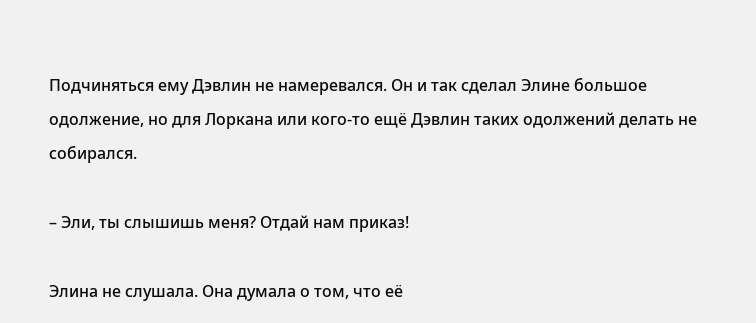Подчиняться ему Дэвлин не намеревался. Он и так сделал Элине большое одолжение, но для Лоркана или кого-то ещё Дэвлин таких одолжений делать не собирался.

– Эли, ты слышишь меня? Отдай нам приказ!

Элина не слушала. Она думала о том, что её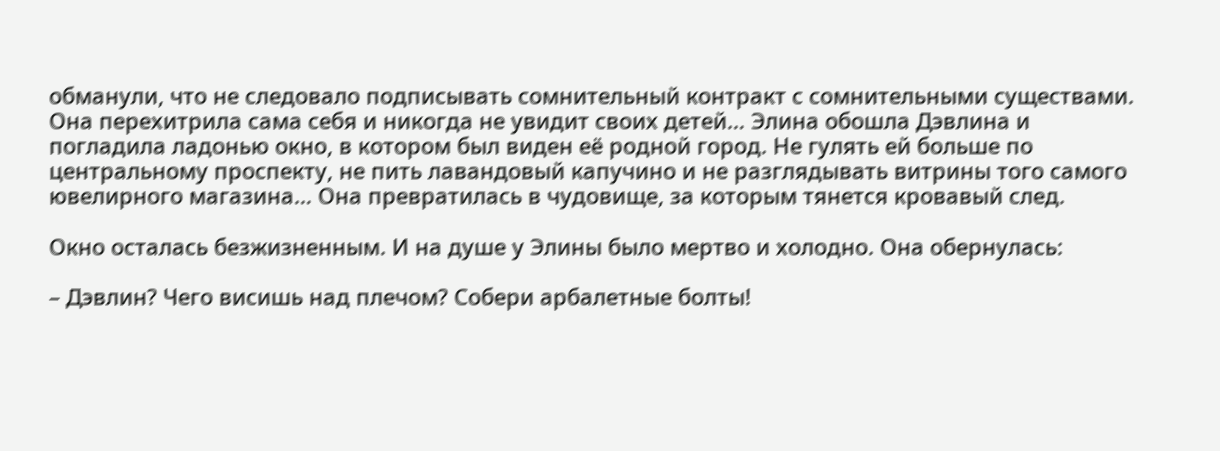обманули, что не следовало подписывать сомнительный контракт с сомнительными существами. Она перехитрила сама себя и никогда не увидит своих детей… Элина обошла Дэвлина и погладила ладонью окно, в котором был виден её родной город. Не гулять ей больше по центральному проспекту, не пить лавандовый капучино и не разглядывать витрины того самого ювелирного магазина… Она превратилась в чудовище, за которым тянется кровавый след.

Окно осталась безжизненным. И на душе у Элины было мертво и холодно. Она обернулась:

– Дэвлин? Чего висишь над плечом? Собери арбалетные болты!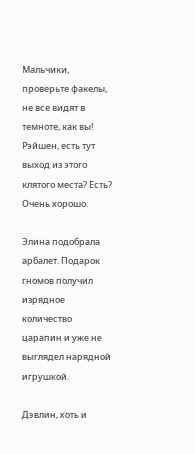Мальчики, проверьте факелы, не все видят в темноте, как вы! Рэйшен, есть тут выход из этого клятого места? Есть? Очень хорошо.

Элина подобрала арбалет. Подарок гномов получил изрядное количество царапин и уже не выглядел нарядной игрушкой.

Дэвлин, хоть и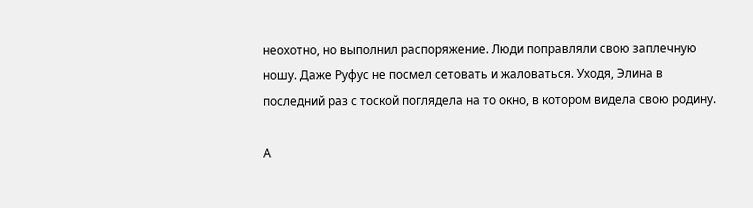неохотно, но выполнил распоряжение. Люди поправляли свою заплечную ношу. Даже Руфус не посмел сетовать и жаловаться. Уходя, Элина в последний раз с тоской поглядела на то окно, в котором видела свою родину.

А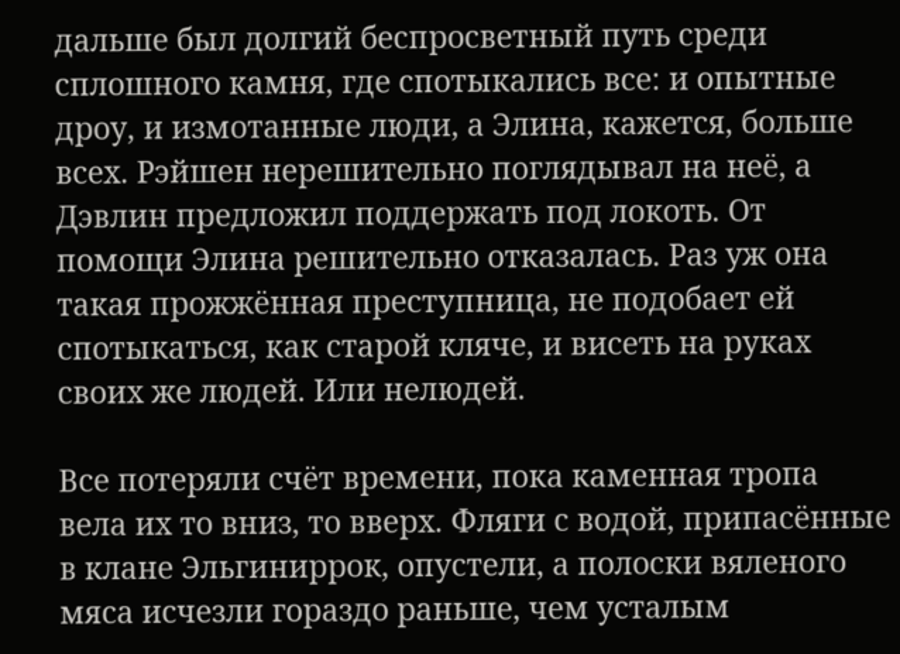дальше был долгий беспросветный путь среди сплошного камня, где спотыкались все: и опытные дроу, и измотанные люди, а Элина, кажется, больше всех. Рэйшен нерешительно поглядывал на неё, а Дэвлин предложил поддержать под локоть. От помощи Элина решительно отказалась. Раз уж она такая прожжённая преступница, не подобает ей спотыкаться, как старой кляче, и висеть на руках своих же людей. Или нелюдей.

Все потеряли счёт времени, пока каменная тропа вела их то вниз, то вверх. Фляги с водой, припасённые в клане Эльгиниррок, опустели, а полоски вяленого мяса исчезли гораздо раньше, чем усталым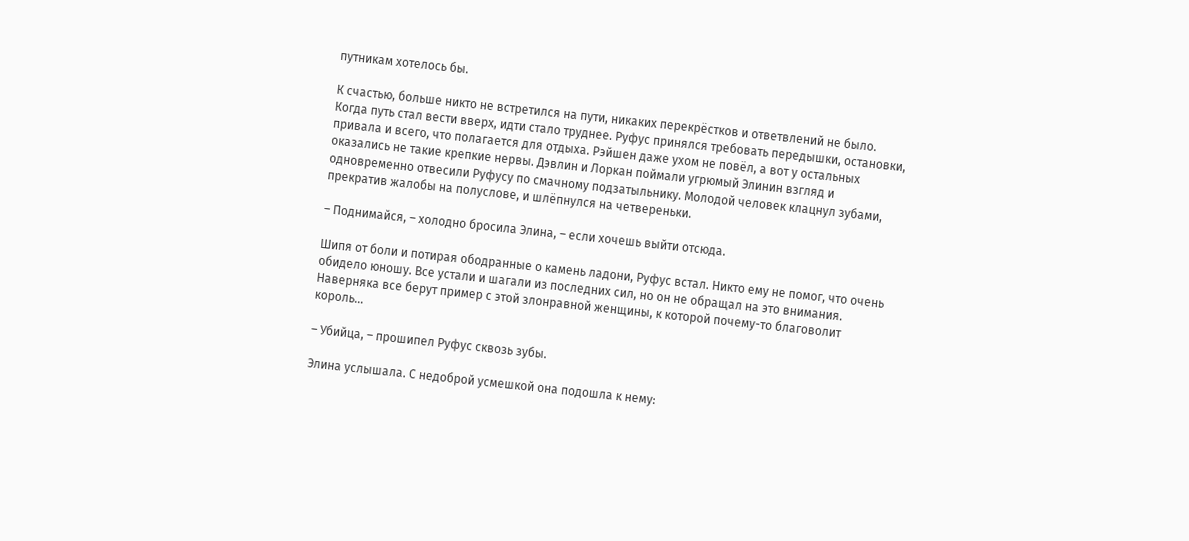путникам хотелось бы.

К счастью, больше никто не встретился на пути, никаких перекрёстков и ответвлений не было. Когда путь стал вести вверх, идти стало труднее. Руфус принялся требовать передышки, остановки, привала и всего, что полагается для отдыха. Рэйшен даже ухом не повёл, а вот у остальных оказались не такие крепкие нервы. Дэвлин и Лоркан поймали угрюмый Элинин взгляд и одновременно отвесили Руфусу по смачному подзатыльнику. Молодой человек клацнул зубами, прекратив жалобы на полуслове, и шлёпнулся на четвереньки.

– Поднимайся, – холодно бросила Элина, – если хочешь выйти отсюда.

Шипя от боли и потирая ободранные о камень ладони, Руфус встал. Никто ему не помог, что очень обидело юношу. Все устали и шагали из последних сил, но он не обращал на это внимания. Наверняка все берут пример с этой злонравной женщины, к которой почему-то благоволит король…

– Убийца, – прошипел Руфус сквозь зубы.

Элина услышала. С недоброй усмешкой она подошла к нему: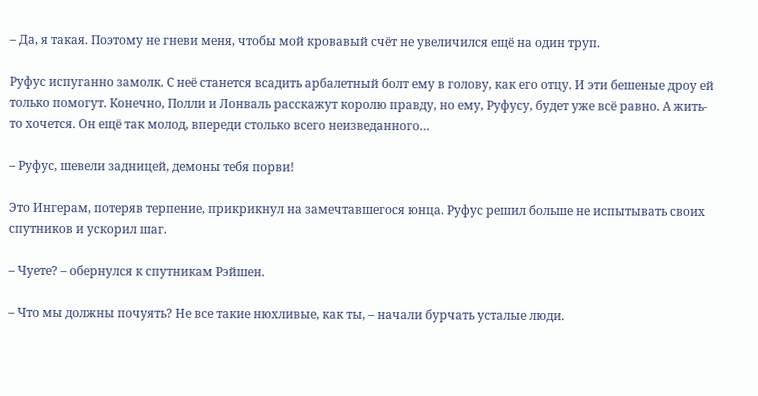– Да, я такая. Поэтому не гневи меня, чтобы мой кровавый счёт не увеличился ещё на один труп.

Руфус испуганно замолк. С неё станется всадить арбалетный болт ему в голову, как его отцу. И эти бешеные дроу ей только помогут. Конечно, Полли и Лонваль расскажут королю правду, но ему, Руфусу, будет уже всё равно. А жить-то хочется. Он ещё так молод, впереди столько всего неизведанного…

– Руфус, шевели задницей, демоны тебя порви!

Это Ингерам, потеряв терпение, прикрикнул на замечтавшегося юнца. Руфус решил больше не испытывать своих спутников и ускорил шаг.

– Чуете? – обернулся к спутникам Рэйшен.

– Что мы должны почуять? Не все такие нюхливые, как ты, – начали бурчать усталые люди.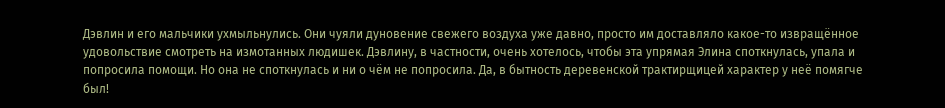Дэвлин и его мальчики ухмыльнулись. Они чуяли дуновение свежего воздуха уже давно, просто им доставляло какое-то извращённое удовольствие смотреть на измотанных людишек. Дэвлину, в частности, очень хотелось, чтобы эта упрямая Элина споткнулась, упала и попросила помощи. Но она не споткнулась и ни о чём не попросила. Да, в бытность деревенской трактирщицей характер у неё помягче был!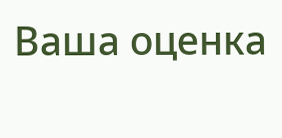Ваша оценка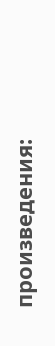произведения: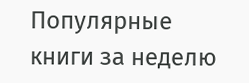Популярные книги за неделю